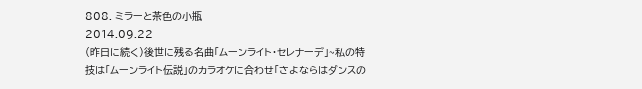808. ミラーと茶色の小瓶
2014.09.22
(昨日に続く)後世に残る名曲「ムーンライト・セレナーデ」~私の特技は「ムーンライト伝説」のカラオケに合わせ「さよならはダンスの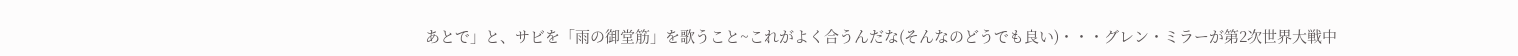あとで」と、サビを「雨の御堂筋」を歌うこと~これがよく合うんだな(そんなのどうでも良い)・・・グレン・ミラーが第2次世界大戦中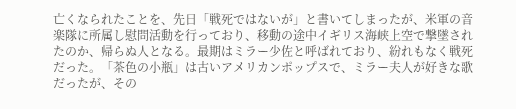亡くなられたことを、先日「戦死ではないが」と書いてしまったが、米軍の音楽隊に所属し慰問活動を行っており、移動の途中イギリス海峡上空で撃墜されたのか、帰らぬ人となる。最期はミラー少佐と呼ばれており、紛れもなく戦死だった。「茶色の小瓶」は古いアメリカンポップスで、ミラー夫人が好きな歌だったが、その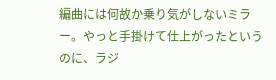編曲には何故か乗り気がしないミラー。やっと手掛けて仕上がったというのに、ラジ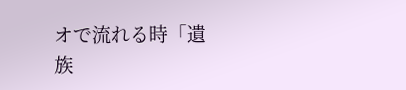オで流れる時「遺族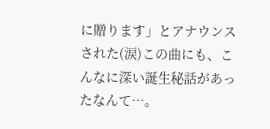に贈ります」とアナウンスされた(涙)この曲にも、こんなに深い誕生秘話があったなんて…。